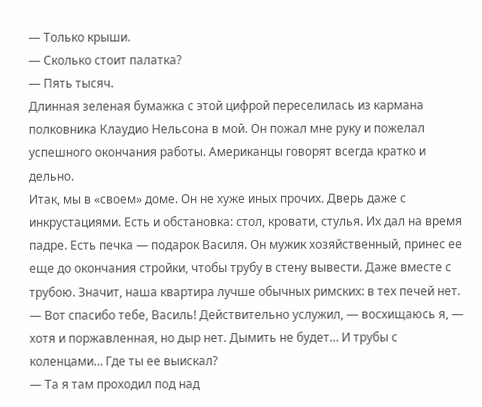— Только крыши.
— Сколько стоит палатка?
— Пять тысяч.
Длинная зеленая бумажка с этой цифрой переселилась из кармана полковника Клаудио Нельсона в мой. Он пожал мне руку и пожелал успешного окончания работы. Американцы говорят всегда кратко и дельно.
Итак, мы в «своем» доме. Он не хуже иных прочих. Дверь даже с инкрустациями. Есть и обстановка: стол, кровати, стулья. Их дал на время падре. Есть печка — подарок Василя. Он мужик хозяйственный, принес ее еще до окончания стройки, чтобы трубу в стену вывести. Даже вместе с трубою. Значит, наша квартира лучше обычных римских: в тех печей нет.
— Вот спасибо тебе, Василь! Действительно услужил, — восхищаюсь я, — хотя и поржавленная, но дыр нет. Дымить не будет… И трубы с коленцами… Где ты ее выискал?
— Та я там проходил под над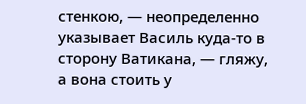стенкою, — неопределенно указывает Василь куда-то в сторону Ватикана, — гляжу, а вона стоить у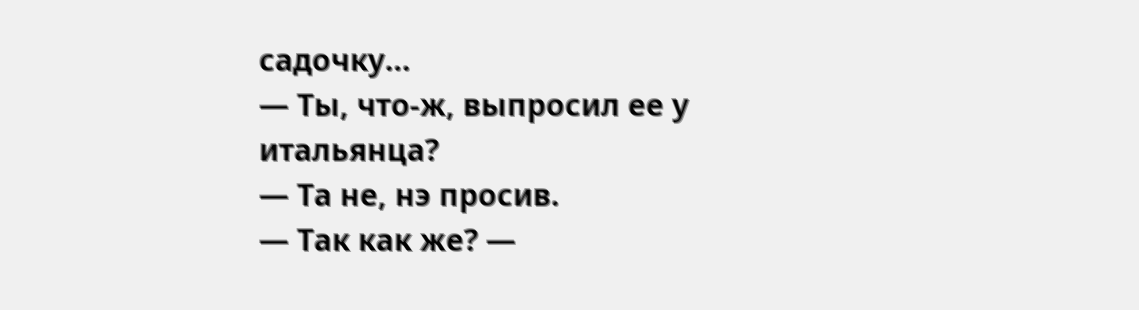садочку…
— Ты, что-ж, выпросил ее у итальянца?
— Та не, нэ просив.
— Так как же? —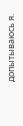допытываюсь я.